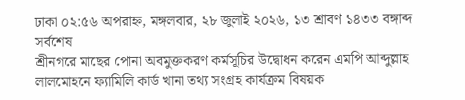ঢাকা ০২:৫৬ অপরাহ্ন, মঙ্গলবার, ২৮ জুলাই ২০২৬, ১৩ শ্রাবণ ১৪৩৩ বঙ্গাব্দ
সর্বশেষ
শ্রীনগরে মাছের পোনা অবমুক্তকরণ কর্মসূচির উদ্বোধন করেন এমপি আব্দুল্লাহ লালমোহনে ফ্যামিলি কার্ড খানা তথ্য সংগ্রহ কার্যক্রম বিষয়ক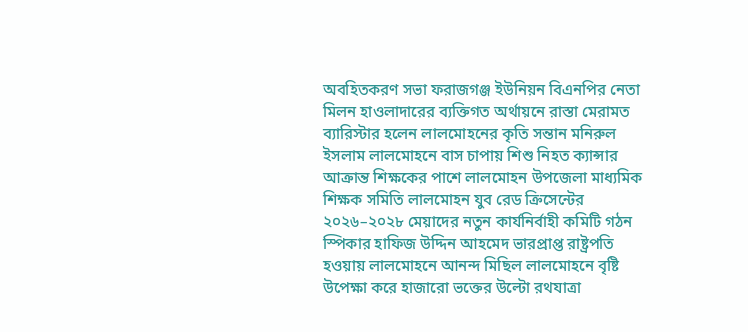অবহিতকরণ সভা ফরাজগঞ্জ ইউনিয়ন বিএনপির নেতা মিলন হাওলাদারের ব্যক্তিগত অর্থায়নে রাস্তা মেরামত ব্যারিস্টার হলেন লালমোহনের কৃতি সন্তান মনিরুল ইসলাম লালমোহনে বাস চাপায় শিশু নিহত ক্যান্সার আক্রান্ত শিক্ষকের পাশে লালমোহন উপজেলা মাধ্যমিক শিক্ষক সমিতি লালমোহন যুব রেড ক্রিসেন্টের ২০২৬–২০২৮ মেয়াদের নতুন কার্যনির্বাহী কমিটি গঠন স্পিকার হাফিজ উদ্দিন আহমেদ ভারপ্রাপ্ত রাষ্ট্রপতি হওয়ায় লালমোহনে আনন্দ মিছিল লালমোহনে বৃষ্টি উপেক্ষা করে হাজারো ভক্তের উল্টো রথযাত্রা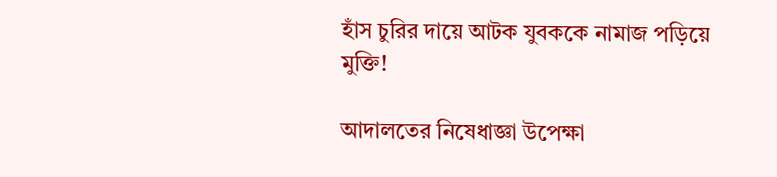হাঁস চুরির দায়ে আটক যুবককে নামাজ পড়িয়ে মুক্তি!

আদালতের নিষেধাজ্ঞা উপেক্ষা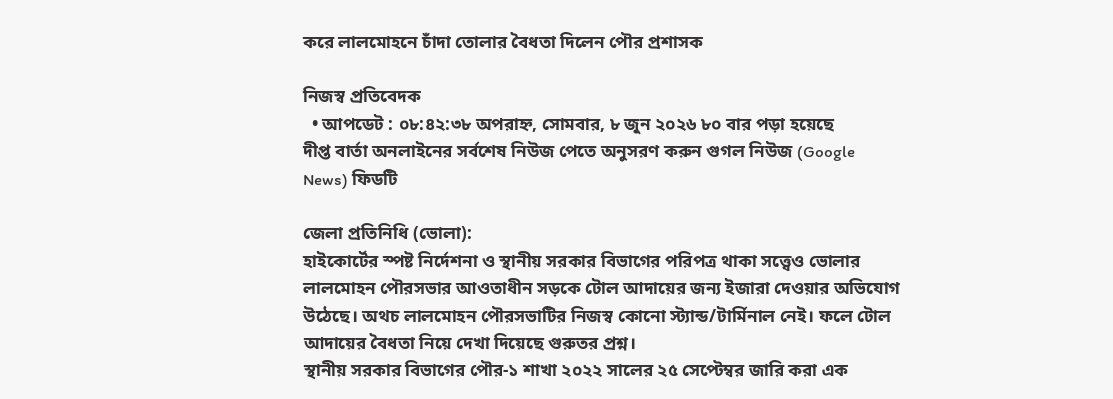করে লালমোহনে চাঁদা তোলার বৈধতা দিলেন পৌর প্রশাসক

নিজস্ব প্রতিবেদক
  • আপডেট : ০৮:৪২:৩৮ অপরাহ্ন, সোমবার, ৮ জুন ২০২৬ ৮০ বার পড়া হয়েছে
দীপ্ত বার্তা অনলাইনের সর্বশেষ নিউজ পেতে অনুসরণ করুন গুগল নিউজ (Google News) ফিডটি

জেলা প্রতিনিধি (ভোলা):
হাইকোর্টের স্পষ্ট নির্দেশনা ও স্থানীয় সরকার বিভাগের পরিপত্র থাকা সত্ত্বেও ভোলার লালমোহন পৌরসভার আওতাধীন সড়কে টোল আদায়ের জন্য ইজারা দেওয়ার অভিযোগ উঠেছে। অথচ লালমোহন পৌরসভাটির নিজস্ব কোনো স্ট্যান্ড/টার্মিনাল নেই। ফলে টোল আদায়ের বৈধতা নিয়ে দেখা দিয়েছে গুরুতর প্রশ্ন।
স্থানীয় সরকার বিভাগের পৌর-১ শাখা ২০২২ সালের ২৫ সেপ্টেম্বর জারি করা এক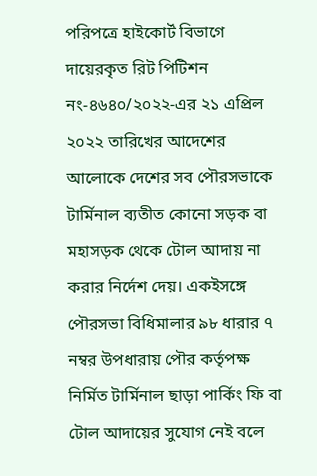পরিপত্রে হাইকোর্ট বিভাগে দায়েরকৃত রিট পিটিশন নং-৪৬৪০/২০২২-এর ২১ এপ্রিল ২০২২ তারিখের আদেশের আলোকে দেশের সব পৌরসভাকে টার্মিনাল ব্যতীত কোনো সড়ক বা মহাসড়ক থেকে টোল আদায় না করার নির্দেশ দেয়। একইসঙ্গে পৌরসভা বিধিমালার ৯৮ ধারার ৭ নম্বর উপধারায় পৌর কর্তৃপক্ষ নির্মিত টার্মিনাল ছাড়া পার্কিং ফি বা টোল আদায়ের সুযোগ নেই বলে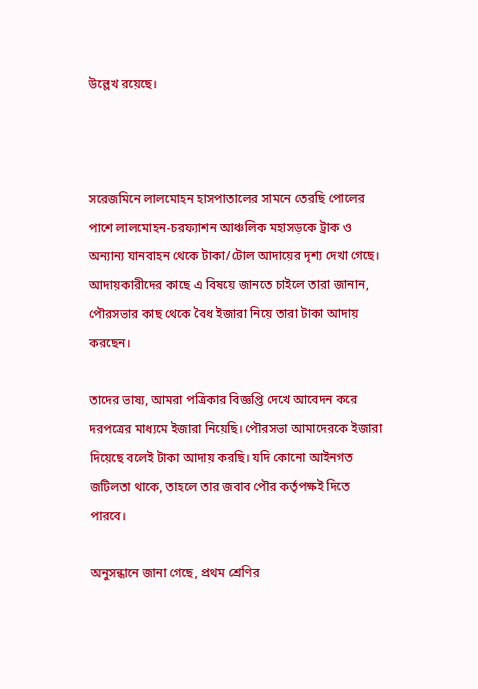উল্লেখ রয়েছে।



সরেজমিনে লালমোহন হাসপাতালের সামনে তেরছি পোলের পাশে লালমোহন-চরফ্যাশন আঞ্চলিক মহাসড়কে ট্রাক ও অন্যান্য যানবাহন থেকে টাকা/টোল আদায়ের দৃশ্য দেখা গেছে। আদায়কারীদের কাছে এ বিষয়ে জানতে চাইলে তারা জানান, পৌরসভার কাছ থেকে বৈধ ইজারা নিয়ে তারা টাকা আদায় করছেন।

তাদের ভাষ্য, আমরা পত্রিকার বিজ্ঞপ্তি দেখে আবেদন করে দরপত্রের মাধ্যমে ইজারা নিয়েছি। পৌরসভা আমাদেরকে ইজারা দিয়েছে বলেই টাকা আদায় করছি। যদি কোনো আইনগত জটিলতা থাকে, তাহলে তার জবাব পৌর কর্তৃপক্ষই দিতে পারবে।

অনুসন্ধানে জানা গেছে, প্রথম শ্রেণির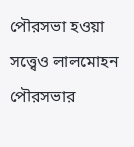পৌরসভা হওয়া সত্ত্বেও লালমোহন পৌরসভার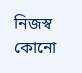নিজস্ব কোনো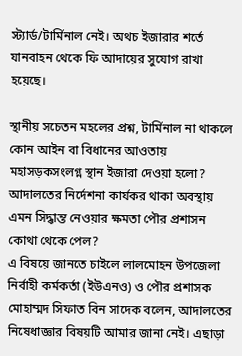স্ট্যার্ড/টার্মিনাল নেই। অথচ ইজারার শর্তে যানবাহন থেকে ফি আদায়ের সুযোগ রাখা হয়েছে।

স্থানীয় সচেতন মহলের প্রশ্ন, টার্মিনাল না থাকলে কোন আইন বা বিধানের আওতায় মহাসড়কসংলগ্ন স্থান ইজারা দেওয়া হলো? আদালতের নির্দেশনা কার্যকর থাকা অবস্থায় এমন সিদ্ধান্ত নেওয়ার ক্ষমতা পৌর প্রশাসন কোথা থেকে পেল?
এ বিষয়ে জানতে চাইলে লালমোহন উপজেলা নির্বাহী কর্মকর্তা (ইউএনও) ও পৌর প্রশাসক মোহাম্মদ সিফাত বিন সাদেক বলেন, আদালতের নিষেধাজ্ঞার বিষয়টি আমার জানা নেই। এছাড়া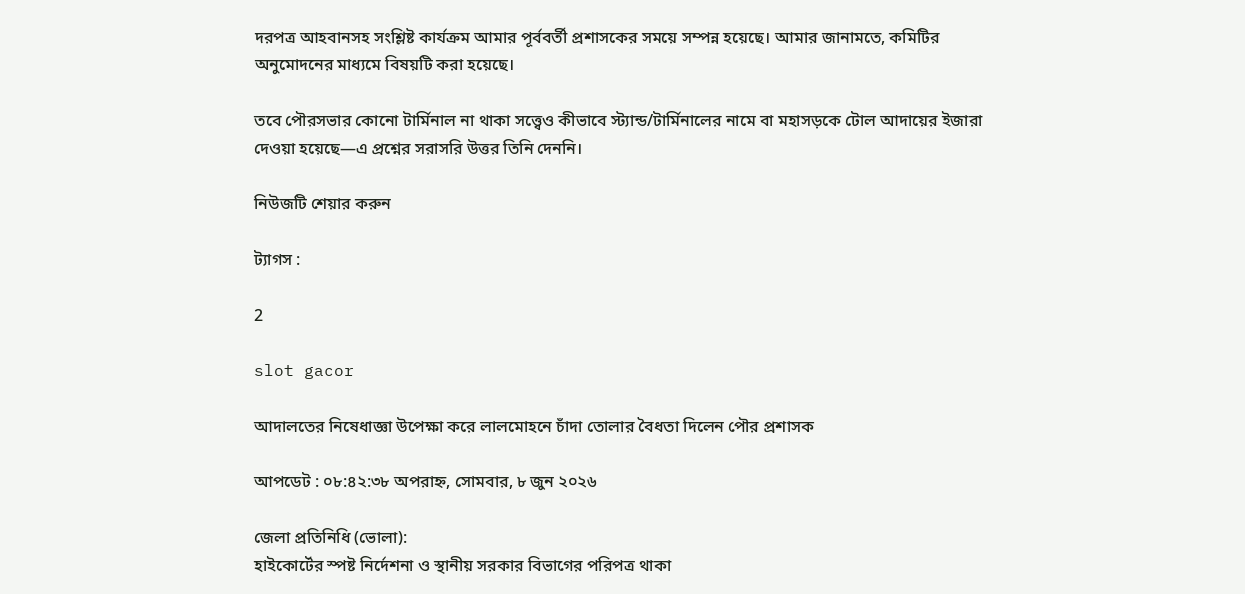দরপত্র আহবানসহ সংশ্লিষ্ট কার্যক্রম আমার পূর্ববর্তী প্রশাসকের সময়ে সম্পন্ন হয়েছে। আমার জানামতে, কমিটির অনুমোদনের মাধ্যমে বিষয়টি করা হয়েছে।

তবে পৌরসভার কোনো টার্মিনাল না থাকা সত্ত্বেও কীভাবে স্ট্যান্ড/টার্মিনালের নামে বা মহাসড়কে টোল আদায়ের ইজারা দেওয়া হয়েছে—এ প্রশ্নের সরাসরি উত্তর তিনি দেননি।

নিউজটি শেয়ার করুন

ট্যাগস :

2

slot gacor

আদালতের নিষেধাজ্ঞা উপেক্ষা করে লালমোহনে চাঁদা তোলার বৈধতা দিলেন পৌর প্রশাসক

আপডেট : ০৮:৪২:৩৮ অপরাহ্ন, সোমবার, ৮ জুন ২০২৬

জেলা প্রতিনিধি (ভোলা):
হাইকোর্টের স্পষ্ট নির্দেশনা ও স্থানীয় সরকার বিভাগের পরিপত্র থাকা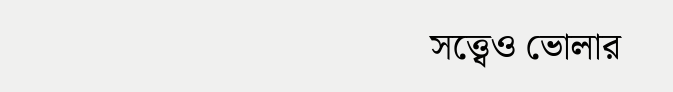সত্ত্বেও ভোলার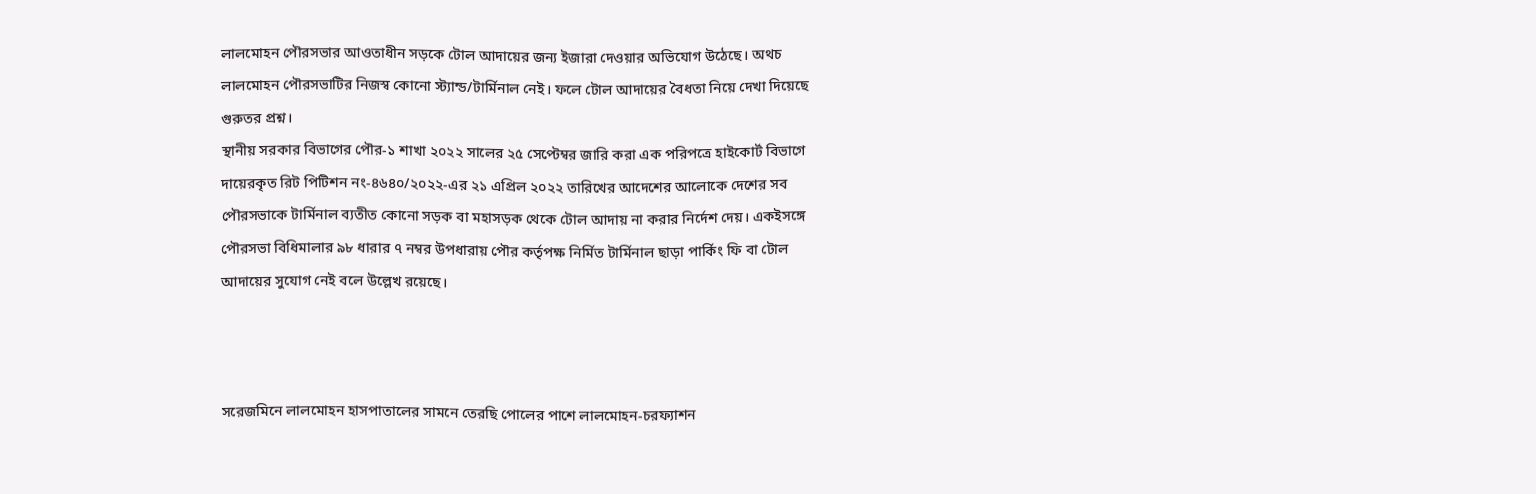লালমোহন পৌরসভার আওতাধীন সড়কে টোল আদায়ের জন্য ইজারা দেওয়ার অভিযোগ উঠেছে। অথচ লালমোহন পৌরসভাটির নিজস্ব কোনো স্ট্যান্ড/টার্মিনাল নেই। ফলে টোল আদায়ের বৈধতা নিয়ে দেখা দিয়েছে গুরুতর প্রশ্ন।
স্থানীয় সরকার বিভাগের পৌর-১ শাখা ২০২২ সালের ২৫ সেপ্টেম্বর জারি করা এক পরিপত্রে হাইকোর্ট বিভাগে দায়েরকৃত রিট পিটিশন নং-৪৬৪০/২০২২-এর ২১ এপ্রিল ২০২২ তারিখের আদেশের আলোকে দেশের সব পৌরসভাকে টার্মিনাল ব্যতীত কোনো সড়ক বা মহাসড়ক থেকে টোল আদায় না করার নির্দেশ দেয়। একইসঙ্গে পৌরসভা বিধিমালার ৯৮ ধারার ৭ নম্বর উপধারায় পৌর কর্তৃপক্ষ নির্মিত টার্মিনাল ছাড়া পার্কিং ফি বা টোল আদায়ের সুযোগ নেই বলে উল্লেখ রয়েছে।



সরেজমিনে লালমোহন হাসপাতালের সামনে তেরছি পোলের পাশে লালমোহন-চরফ্যাশন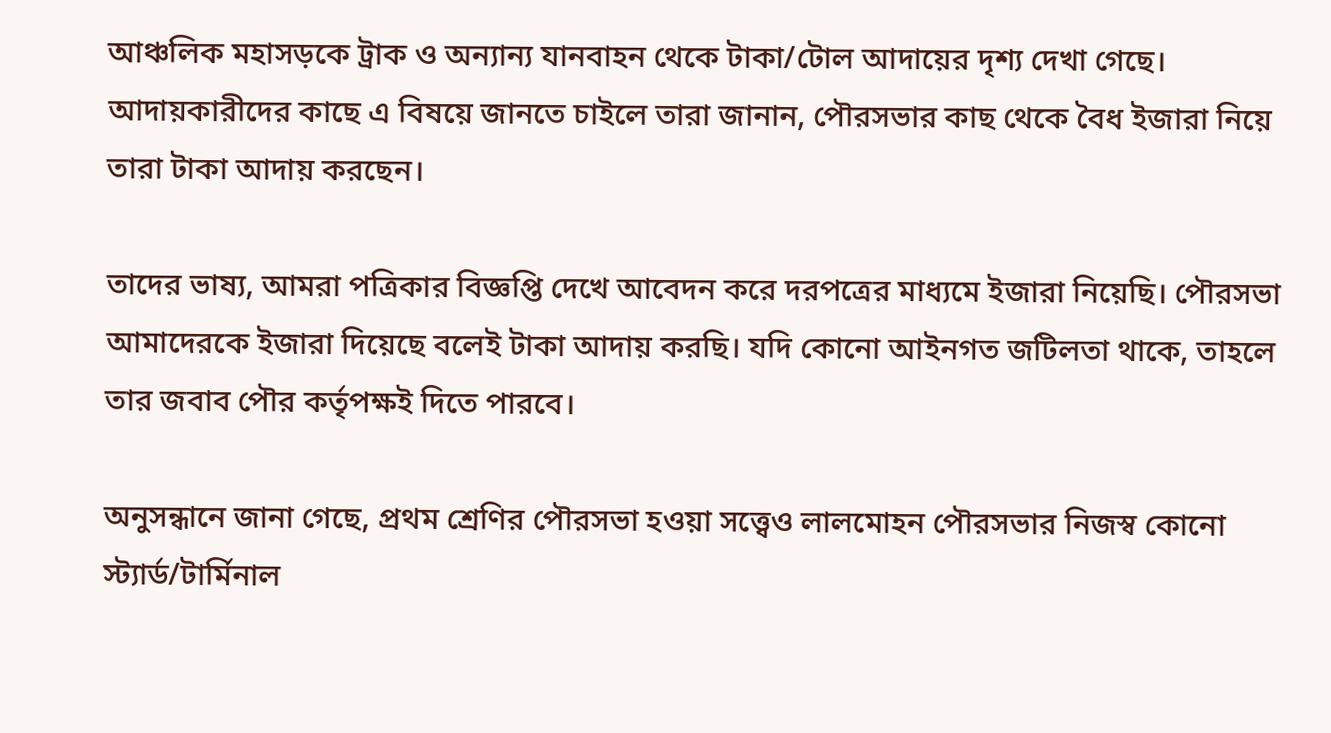আঞ্চলিক মহাসড়কে ট্রাক ও অন্যান্য যানবাহন থেকে টাকা/টোল আদায়ের দৃশ্য দেখা গেছে। আদায়কারীদের কাছে এ বিষয়ে জানতে চাইলে তারা জানান, পৌরসভার কাছ থেকে বৈধ ইজারা নিয়ে তারা টাকা আদায় করছেন।

তাদের ভাষ্য, আমরা পত্রিকার বিজ্ঞপ্তি দেখে আবেদন করে দরপত্রের মাধ্যমে ইজারা নিয়েছি। পৌরসভা আমাদেরকে ইজারা দিয়েছে বলেই টাকা আদায় করছি। যদি কোনো আইনগত জটিলতা থাকে, তাহলে তার জবাব পৌর কর্তৃপক্ষই দিতে পারবে।

অনুসন্ধানে জানা গেছে, প্রথম শ্রেণির পৌরসভা হওয়া সত্ত্বেও লালমোহন পৌরসভার নিজস্ব কোনো স্ট্যার্ড/টার্মিনাল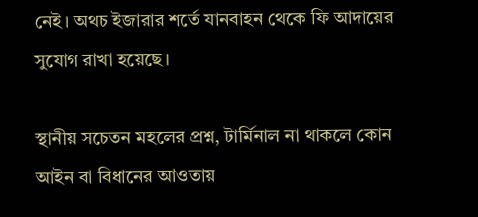নেই। অথচ ইজারার শর্তে যানবাহন থেকে ফি আদায়ের সুযোগ রাখা হয়েছে।

স্থানীয় সচেতন মহলের প্রশ্ন, টার্মিনাল না থাকলে কোন আইন বা বিধানের আওতায়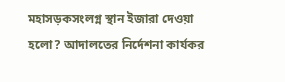মহাসড়কসংলগ্ন স্থান ইজারা দেওয়া হলো? আদালতের নির্দেশনা কার্যকর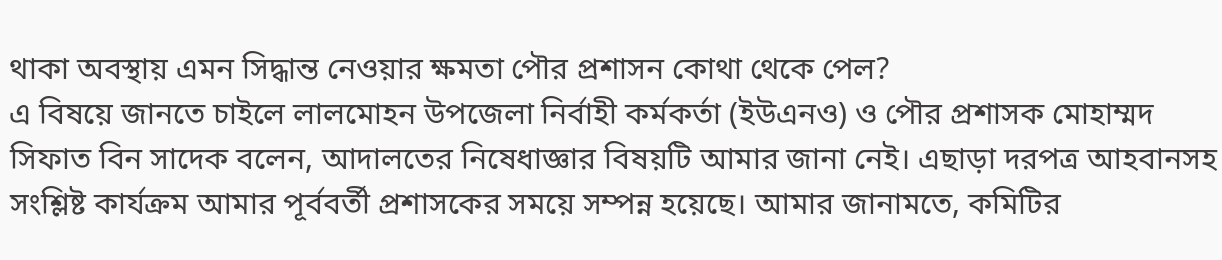থাকা অবস্থায় এমন সিদ্ধান্ত নেওয়ার ক্ষমতা পৌর প্রশাসন কোথা থেকে পেল?
এ বিষয়ে জানতে চাইলে লালমোহন উপজেলা নির্বাহী কর্মকর্তা (ইউএনও) ও পৌর প্রশাসক মোহাম্মদ সিফাত বিন সাদেক বলেন, আদালতের নিষেধাজ্ঞার বিষয়টি আমার জানা নেই। এছাড়া দরপত্র আহবানসহ সংশ্লিষ্ট কার্যক্রম আমার পূর্ববর্তী প্রশাসকের সময়ে সম্পন্ন হয়েছে। আমার জানামতে, কমিটির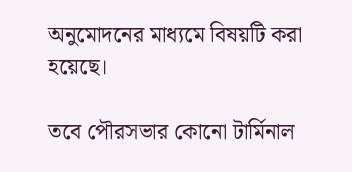অনুমোদনের মাধ্যমে বিষয়টি করা হয়েছে।

তবে পৌরসভার কোনো টার্মিনাল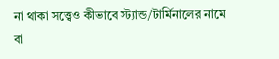না থাকা সত্ত্বেও কীভাবে স্ট্যান্ড/টার্মিনালের নামে বা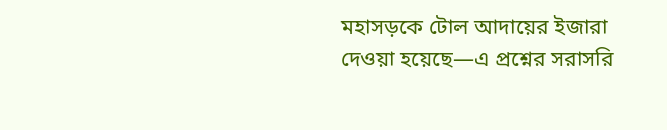মহাসড়কে টোল আদায়ের ইজারা দেওয়া হয়েছে—এ প্রশ্নের সরাসরি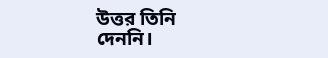উত্তর তিনি দেননি।